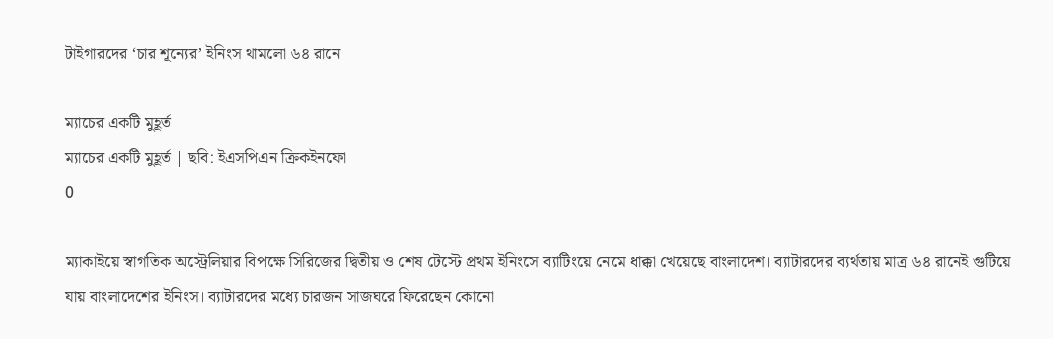টাইগারদের ‘চার শূন্যের’ ইনিংস থামলো ৬৪ রানে

ম্যাচের একটি মুহূর্ত
ম্যাচের একটি মুহূর্ত | ছবি: ইএসপিএন ক্রিকইনফো
0

ম্যাকাইয়ে স্বাগতিক অস্ট্রেলিয়ার বিপক্ষে সিরিজের দ্বিতীয় ও শেষ টেস্টে প্রথম ইনিংসে ব্যাটিংয়ে নেমে ধাক্কা খেয়েছে বাংলাদেশ। ব্যাটারদের ব্যর্থতায় মাত্র ৬৪ রানেই গুটিয়ে যায় বাংলাদেশের ইনিংস। ব্যাটারদের মধ্যে চারজন সাজঘরে ফিরেছেন কোনো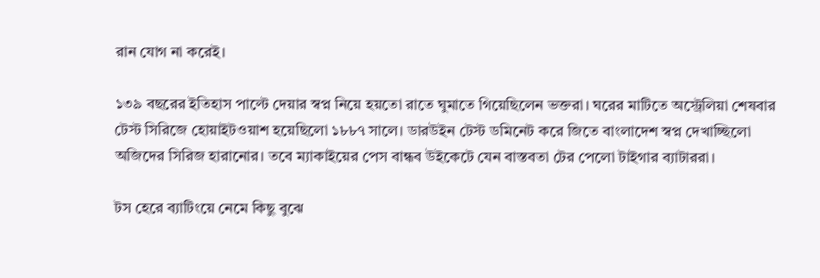রান যোগ না করেই।

১৩৯ বছরের ইতিহাস পাল্টে দেয়ার স্বপ্ন নিয়ে হয়তো রাতে ঘুমাতে গিয়েছিলেন ভক্তরা। ঘরের মাটিতে অস্ট্রেলিয়া শেষবার টেস্ট সিরিজে হোয়াইটওয়াশ হয়েছিলো ১৮৮৭ সালে। ডারউইন টেস্ট ডমিনেট করে জিতে বাংলাদেশ স্বপ্ন দেখাচ্ছিলো অজিদের সিরিজ হারানোর। তবে ম্যাকাইয়ের পেস বান্ধব উইকেটে যেন বাস্তবতা টের পেলো টাইগার ব্যাটাররা।

টস হেরে ব্যাটিংয়ে নেমে কিছু বুঝে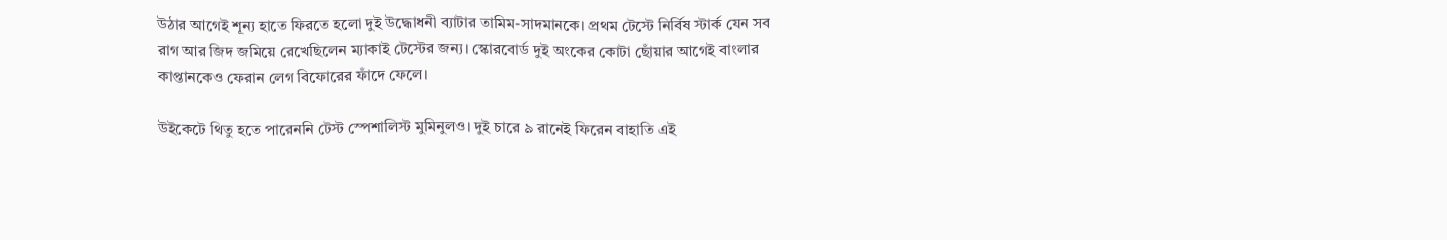উঠার আগেই শূন্য হাতে ফিরতে হলো দুই উদ্ধোধনী ব্যাটার তামিম-সাদমানকে। প্রথম টেস্টে নির্বিষ স্টার্ক যেন সব রাগ আর জিদ জমিয়ে রেখেছিলেন ম্যাকাই টেস্টের জন্য। স্কোরবোর্ড দুই অংকের কোটা ছোঁয়ার আগেই বাংলার কাপ্তানকেও ফেরান লেগ বিফোরের ফাঁদে ফেলে।

উইকেটে থিতু হতে পারেননি টেস্ট স্পেশালিস্ট মুমিনুলও। দুই চারে ৯ রানেই ফিরেন বাহাতি এই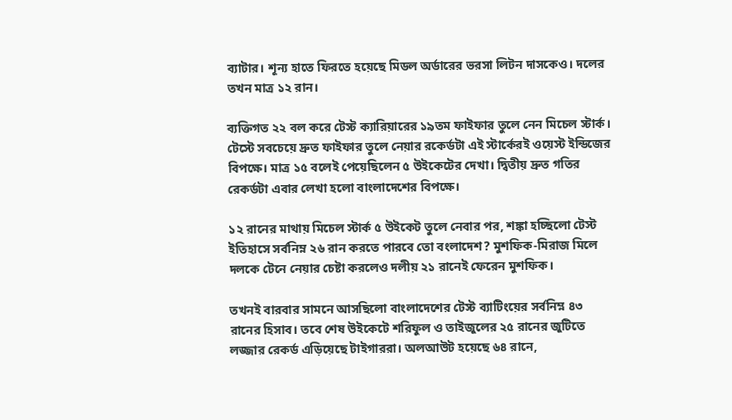ব্যাটার। শূন্য হাতে ফিরতে হয়েছে মিডল অর্ডারের ভরসা লিটন দাসকেও। দলের তখন মাত্র ১২ রান।

ব্যক্তিগত ২২ বল করে টেস্ট ক্যারিয়ারের ১৯তম ফাইফার তুলে নেন মিচেল স্টার্ক। টেস্টে সবচেয়ে দ্রুত ফাইফার তুলে নেয়ার রকের্ডটা এই স্টার্কেরই ওয়েস্ট ইন্ডিজের বিপক্ষে। মাত্র ১৫ বলেই পেয়েছিলেন ৫ উইকেটের দেখা। দ্বিতীয় দ্রুত গতির রেকর্ডটা এবার লেখা হলো বাংলাদেশের বিপক্ষে।

১২ রানের মাথায় মিচেল স্টার্ক ৫ উইকেট তুলে নেবার পর, শঙ্কা হচ্ছিলো টেস্ট ইতিহাসে সর্বনিম্ন ২৬ রান করতে পারবে তো বংলাদেশ? মুশফিক-মিরাজ মিলে দলকে টেনে নেয়ার চেষ্টা করলেও দলীয় ২১ রানেই ফেরেন মুশফিক।

তখনই বারবার সামনে আসছিলো বাংলাদেশের টেস্ট ব্যাটিংয়ের সর্বনিম্ন ৪৩ রানের হিসাব। তবে শেষ উইকেটে শরিফুল ও তাইজুলের ২৫ রানের জুটিতে লজ্জার রেকর্ড এড়িয়েছে টাইগাররা। অলআউট হয়েছে ৬৪ রানে,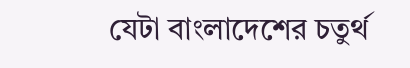যেটা বাংলাদেশের চতুর্থ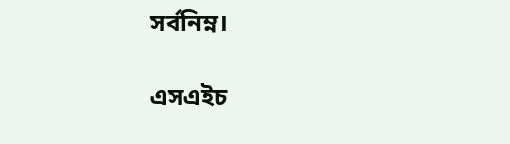সর্বনিম্ন।

এসএইচ